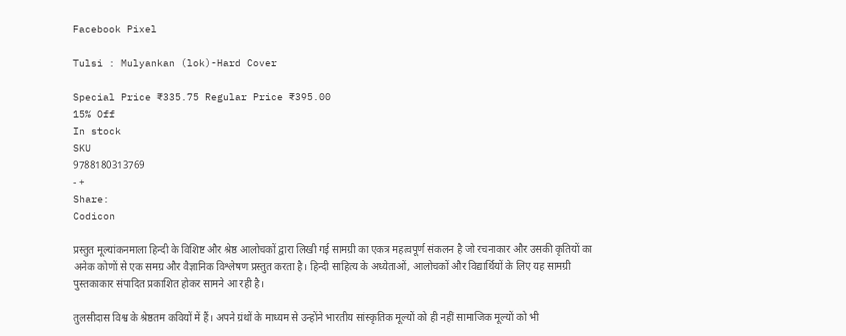Facebook Pixel

Tulsi : Mulyankan (lok)-Hard Cover

Special Price ₹335.75 Regular Price ₹395.00
15% Off
In stock
SKU
9788180313769
- +
Share:
Codicon

प्रस्तुत मूल्यांकनमाला हिन्दी के विशिष्ट और श्रेष्ठ आलोचकों द्वारा लिखी गई सामग्री का एकत्र महत्वपूर्ण संकलन है जो रचनाकार और उसकी कृतियों का अनेक कोणों से एक समग्र और वैज्ञानिक विश्लेषण प्रस्तुत करता है। हिन्दी साहित्य के अध्येताओं, आलोचकों और विद्यार्थियों के लिए यह सामग्री पुस्तकाकार संपादित प्रकाशित होकर सामने आ रही है।

तुलसीदास विश्व के श्रेष्ठतम कवियों में हैं। अपने ग्रंथों के माध्यम से उन्होंने भारतीय सांस्कृतिक मूल्यों को ही नहीं सामाजिक मूल्यों को भी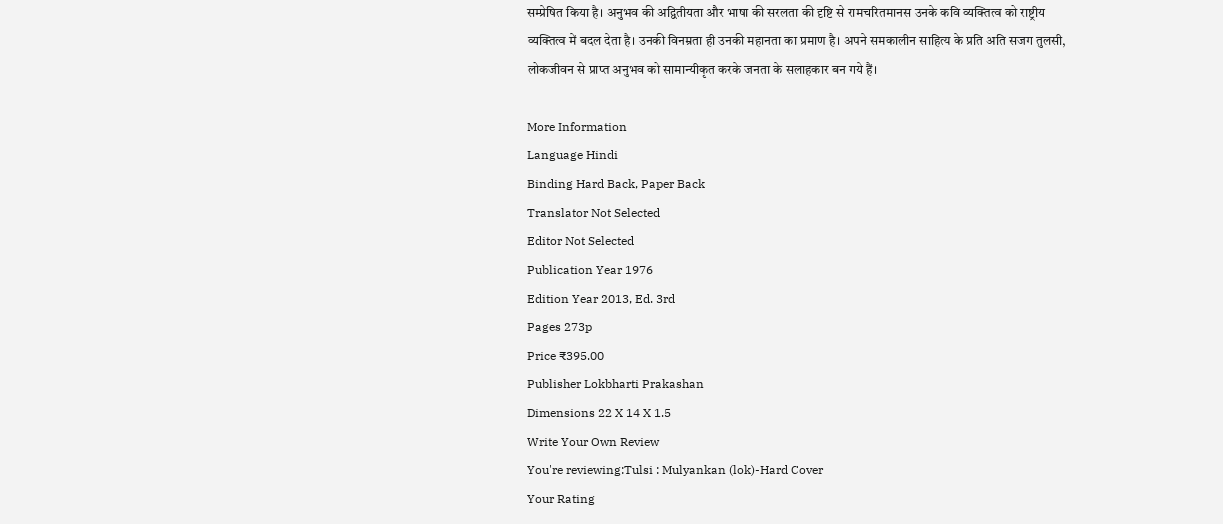सम्प्रेषित किया है। अनुभव की अद्वितीयता और भाषा की सरलता की दृष्टि से रामचरितमानस उनके कवि व्यक्तित्व को राष्ट्रीय व्यक्तित्व में बदल देता है। उनकी विनम्रता ही उनकी महानता का प्रमाण है। अपने समकालीन साहित्य के प्रति अति सजग तुलसी, लोकजीवन से प्राप्त अनुभव को सामान्यीकृत करके जनता के सलाहकार बन गये हैं।

More Information
Language Hindi
Binding Hard Back, Paper Back
Translator Not Selected
Editor Not Selected
Publication Year 1976
Edition Year 2013, Ed. 3rd
Pages 273p
Price ₹395.00
Publisher Lokbharti Prakashan
Dimensions 22 X 14 X 1.5
Write Your Own Review
You're reviewing:Tulsi : Mulyankan (lok)-Hard Cover
Your Rating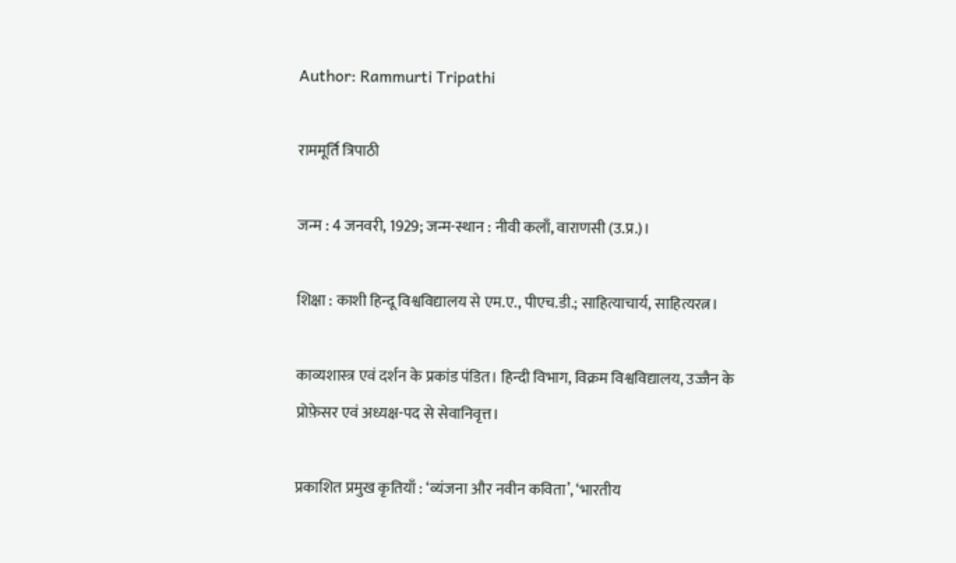Author: Rammurti Tripathi

राममूर्ति त्रिपाठी

जन्म : 4 जनवरी, 1929; जन्म-स्थान : नीवी कलाँ, वाराणसी (उ.प्र.)।

शिक्षा : काशी हिन्दू विश्वविद्यालय से एम.ए., पीएच.डी.; साहित्याचार्य, साहित्यरत्न।

काव्यशास्त्र एवं दर्शन के प्रकांड पंडित। हिन्दी विभाग, विक्रम विश्वविद्यालय, उज्जैन के प्रोफ़ेसर एवं अध्यक्ष-पद से सेवानिवृत्त।

प्रकाशित प्रमुख कृतियाँ : ‘व्यंजना और नवीन कविता’, ‘भारतीय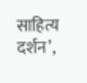साहित्य दर्शन’,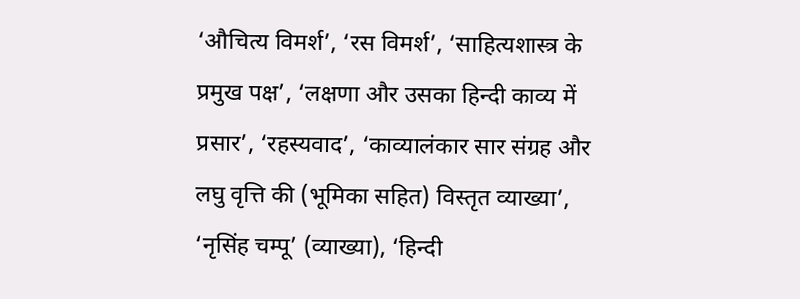‘औचित्य विमर्श’, ‘रस विमर्श’, ‘साहित्यशास्त्र के प्रमुख पक्ष’, ‘लक्षणा और उसका हिन्दी काव्य में प्रसार’, ‘रहस्यवाद’, ‘काव्यालंकार सार संग्रह और लघु वृत्ति की (भूमिका सहित) विस्तृत व्याख्या’, ‘नृसिंह चम्पू’ (व्याख्या), ‘हिन्दी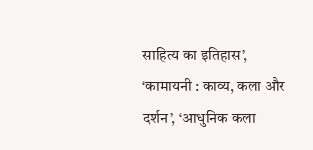साहित्य का इतिहास’, ‘कामायनी : काव्य, कला और दर्शन’, ‘आधुनिक कला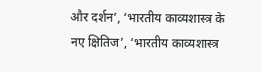और दर्शन’, ‘भारतीय काव्यशास्त्र के नए क्षितिज’, ‘भारतीय काव्यशास्त्र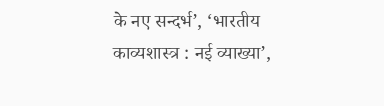के नए सन्दर्भ’, ‘भारतीय काव्यशास्त्र : नई व्याख्या’,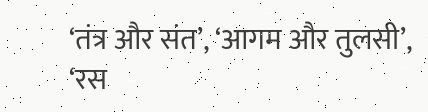‘तंत्र और संत’, ‘आगम और तुलसी’, ‘रस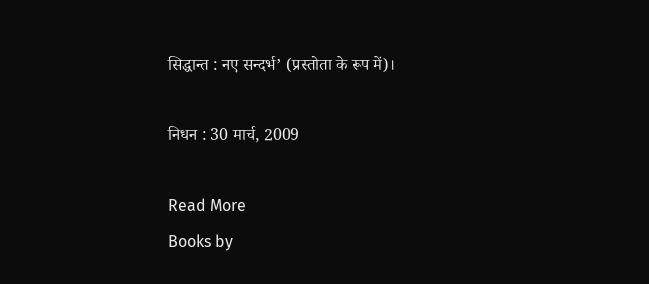सिद्धान्त : नए सन्दर्भ’ (प्रस्तोता के रूप में)।

निधन : 30 मार्च, 2009

Read More
Books by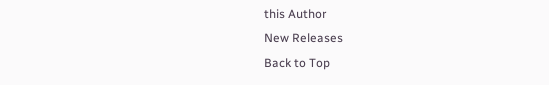this Author
New Releases
Back to Top